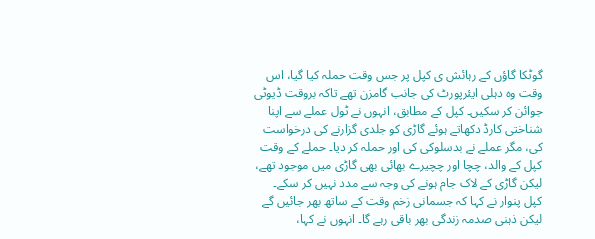گوٹکا گاؤں کے رہائش ی کپل پر جس وقت حملہ کیا گیا، اس وقت وہ دہلی ایئرپورٹ کی جانب گامزن تھے تاکہ بروقت ڈیوٹی جوائن کر سکیں۔ کپل کے مطابق، انہوں نے ٹول عملے سے اپنا شناختی کارڈ دکھاتے ہوئے گاڑی کو جلدی گزارنے کی درخواست کی، مگر عملے نے بدسلوکی کی اور حملہ کر دیا۔ حملے کے وقت کپل کے والد، چچا اور چچیرے بھائی بھی گاڑی میں موجود تھے، لیکن گاڑی کے لاک جام ہونے کی وجہ سے مدد نہیں کر سکے۔
کپل پنوار نے کہا کہ جسمانی زخم وقت کے ساتھ بھر جائیں گے لیکن ذہنی صدمہ زندگی بھر باقی رہے گا۔ انہوں نے کہا،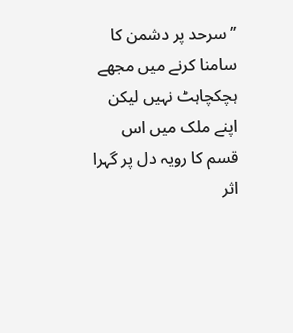’’سرحد پر دشمن کا سامنا کرنے میں مجھے ہچکچاہٹ نہیں لیکن اپنے ملک میں اس قسم کا رویہ دل پر گہرا اثر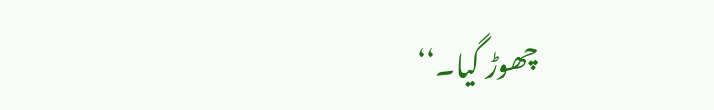چھوڑ گیا۔‘‘